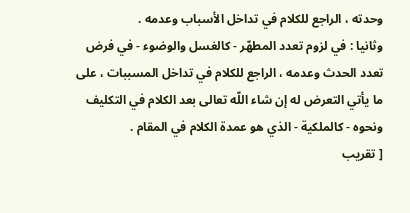وحدته ، الراجع للكلام في تداخل الأسباب وعدمه .
وثانيا : في لزوم تعدد المطهّر - كالغسل والوضوء - في فرض تعدد الحدث وعدمه ، الراجع للكلام في تداخل المسببات ، على ما يأتي التعرض له إن شاء اللّه تعالى بعد الكلام في التكليف ونحوه - كالملكية - الذي هو عمدة الكلام في المقام .
[ تقريب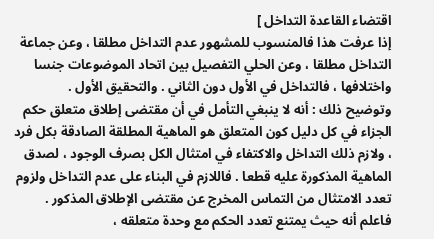اقتضاء القاعدة التداخل ]
إذا عرفت هذا فالمنسوب للمشهور عدم التداخل مطلقا ، وعن جماعة التداخل مطلقا ، وعن الحلي التفصيل بين اتحاد الموضوعات جنسا واختلافها ، فالتداخل في الأول دون الثاني . والتحقيق الأول .
وتوضيح ذلك : أنه لا ينبغي التأمل في أن مقتضى إطلاق متعلق حكم الجزاء في كل دليل كون المتعلق هو الماهية المطلقة الصادقة بكل فرد ، ولازم ذلك التداخل والاكتفاء في امتثال الكل بصرف الوجود ، لصدق الماهية المذكورة عليه قطعا . فاللازم في البناء على عدم التداخل ولزوم تعدد الامتثال من التماس المخرج عن مقتضى الإطلاق المذكور .
فاعلم أنه حيث يمتنع تعدد الحكم مع وحدة متعلقه ،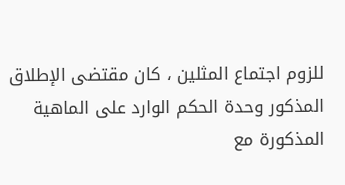للزوم اجتماع المثلين ، كان مقتضى الإطلاق المذكور وحدة الحكم الوارد على الماهية المذكورة مع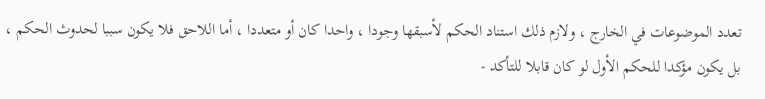تعدد الموضوعات في الخارج ، ولازم ذلك استناد الحكم لأسبقها وجودا ، واحدا كان أو متعددا ، أما اللاحق فلا يكون سببا لحدوث الحكم ، بل يكون مؤكدا للحكم الأول لو كان قابلا للتأكد -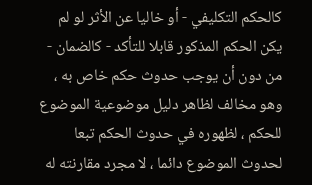كالحكم التكليفي - أو خاليا عن الأثر لو لم يكن الحكم المذكور قابلا للتأكد - كالضمان - من دون أن يوجب حدوث حكم خاص به ، وهو مخالف لظاهر دليل موضوعية الموضوع للحكم ، لظهوره في حدوث الحكم تبعا لحدوث الموضوع دائما ، لا مجرد مقارنته له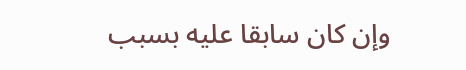وإن كان سابقا عليه بسبب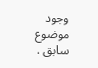وجود موضوع سابق .